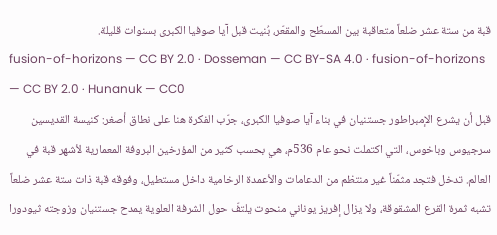قبة من ستة عشر ضلعاً متعاقبة بين المسطّح والمقعّر، بُنيت قبل آيا صوفيا الكبرى بسنوات قليلة.
fusion-of-horizons — CC BY 2.0 · Dosseman — CC BY-SA 4.0 · fusion-of-horizons — CC BY 2.0 · Hunanuk — CC0
قبل أن يشرع الإمبراطور جستنيان في بناء آيا صوفيا الكبرى، جرّب الفكرة هنا على نطاق أصغر: كنيسة القديسين سرجيوس وباخوس، التي اكتملت نحو عام 536م، هي بحسب كثير من المؤرخين البروفة المعمارية لأشهر قبة في العالم. تدخل فتجد مثمّناً غير منتظم من الدعامات والأعمدة الرخامية داخل مستطيل، وفوقه قبة ذات ستة عشر ضلعاً تشبه ثمرة القرع المشقوقة، ولا يزال إفريز يوناني منحوت يلتفّ حول الشرفة العلوية يمدح جستنيان وزوجته ثيودورا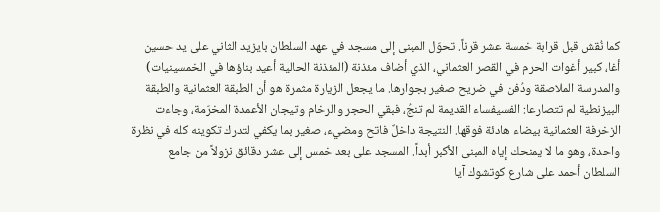كما نُقش قبل قرابة خمسة عشر قرناً. تحوّل المبنى إلى مسجد في عهد السلطان بايزيد الثاني على يد حسين أغا، كبير أغوات الحرم في القصر العثماني، الذي أضاف مئذنة (المئذنة الحالية أعيد بناؤها في الخمسينيات) والمدرسة الملاصقة ودُفن في ضريح صغير بجوارها. ما يجعل الزيارة مثمرة هو أن الطبقة العثمانية والطبقة البيزنطية لم تتصارعا: الفسيفساء القديمة لم تنجُ، فبقي الحجر والرخام وتيجان الأعمدة المخرّمة، وجاءت الزخرفة العثمانية بيضاء هادئة فوقها. النتيجة داخلٌ فاتح ومضيء، صغير بما يكفي لتدرك تكوينه كله في نظرة واحدة، وهو ما لا يمنحك إياه المبنى الأكبر أبداً. المسجد على بعد خمس إلى عشر دقائق نزولاً من جامع السلطان أحمد على شارع كوتشوك آيا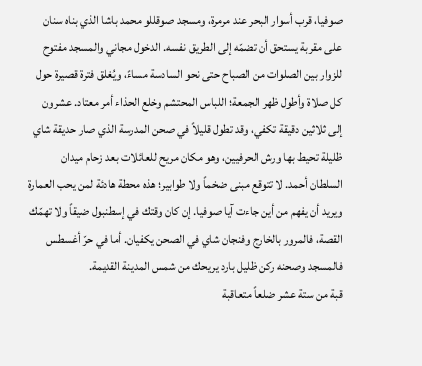صوفيا، قرب أسوار البحر عند مرمرة، ومسجد صوقللو محمد باشا الذي بناه سنان على مقربة يستحق أن تضمّه إلى الطريق نفسه. الدخول مجاني والمسجد مفتوح للزوار بين الصلوات من الصباح حتى نحو السادسة مساءً، ويُغلق فترة قصيرة حول كل صلاة وأطول ظهر الجمعة؛ اللباس المحتشم وخلع الحذاء أمر معتاد. عشرون إلى ثلاثين دقيقة تكفي، وقد تطول قليلاً في صحن المدرسة الذي صار حديقة شاي ظليلة تحيط بها ورش الحرفيين، وهو مكان مريح للعائلات بعد زحام ميدان السلطان أحمد. لا تتوقع مبنى ضخماً ولا طوابير؛ هذه محطة هادئة لمن يحب العمارة ويريد أن يفهم من أين جاءت آيا صوفيا. إن كان وقتك في إسطنبول ضيقاً ولا تهمّك القصة، فالمرور بالخارج وفنجان شاي في الصحن يكفيان. أما في حرّ أغسطس فالمسجد وصحنه ركن ظليل بارد يريحك من شمس المدينة القديمة.
قبة من ستة عشر ضلعاً متعاقبة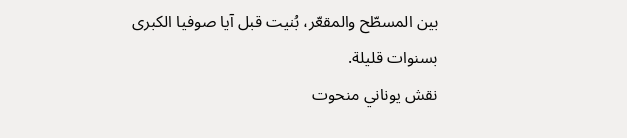بين المسطّح والمقعّر، بُنيت قبل آيا صوفيا الكبرى بسنوات قليلة.
نقش يوناني منحوت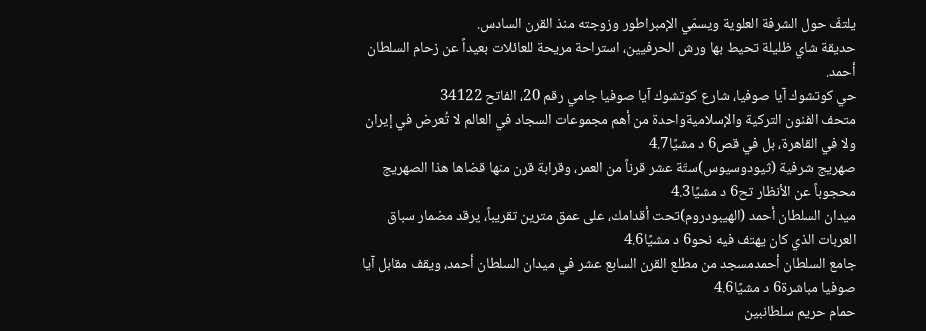يلتفّ حول الشرفة العلوية ويسمّي الإمبراطور وزوجته منذ القرن السادس.
حديقة شاي ظليلة تحيط بها ورش الحرفيين، استراحة مريحة للعائلات بعيداً عن زحام السلطان أحمد.
حي كوتشوك آيا صوفيا، شارع كوتشوك آيا صوفيا جامي رقم 20، الفاتح 34122
متحف الفنون التركية والإسلاميةواحدة من أهم مجموعات السجاد في العالم لا تُعرض في إيران ولا في القاهرة، بل في قص6 د مشيًا4.7
صهريج شرفية (ثيودوسيوس)ستّة عشر قرناً من العمر، وقرابة قرن منها قضاها هذا الصهريج محجوباً عن الأنظار تح6 د مشيًا4.3
ميدان السلطان أحمد (الهيبودروم)تحت أقدامك، على عمق مترين تقريباً، يرقد مضمار سباق العربات الذي كان يهتف فيه نحو6 د مشيًا4.6
جامع السلطان أحمدمسجد من مطلع القرن السابع عشر في ميدان السلطان أحمد، ويقف مقابل آيا صوفيا مباشرة6 د مشيًا4.6
حمام حريم سلطانبين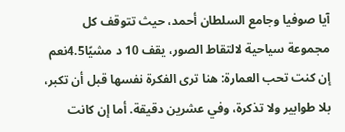آيا صوفيا وجامع السلطان أحمد، حيث تتوقف كل مجموعة سياحية لالتقاط الصور، يقف 10 د مشيًا4.5نعم إن كنت تحب العمارة: هنا ترى الفكرة نفسها قبل أن تكبر، بلا طوابير ولا تذكرة، وفي عشرين دقيقة. أما إن كانت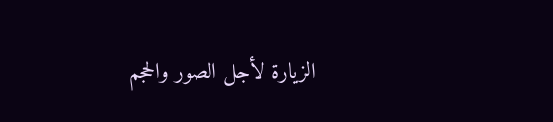الزيارة لأجل الصور والحجم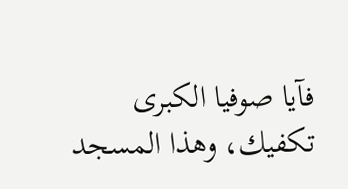فآيا صوفيا الكبرى تكفيك، وهذا المسجد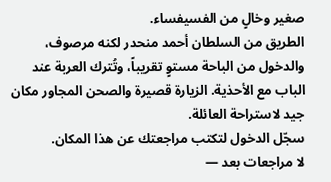صغير وخالٍ من الفسيفساء.
الطريق من السلطان أحمد منحدر لكنه مرصوف، والدخول من الباحة مستوٍ تقريباً، وتُترك العربة عند الباب مع الأحذية. الزيارة قصيرة والصحن المجاور مكان جيد لاستراحة العائلة.
سجّل الدخول لتكتب مراجعتك عن هذا المكان.
لا مراجعات بعد —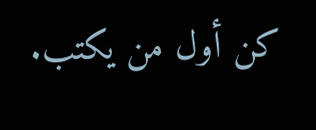كن أول من يكتب.